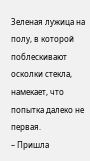Зеленая лужица на полу, в которой поблескивают осколки стекла, намекает, что попытка далеко не первая.
– Пришла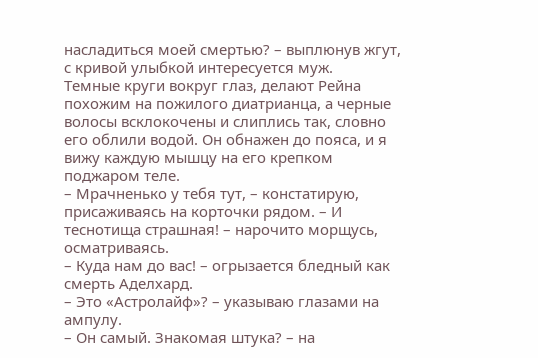насладиться моей смертью? – выплюнув жгут, с кривой улыбкой интересуется муж.
Темные круги вокруг глаз, делают Рейна похожим на пожилого диатрианца, а черные волосы всклокочены и слиплись так, словно его облили водой. Он обнажен до пояса, и я вижу каждую мышцу на его крепком поджаром теле.
– Мрачненько у тебя тут, – констатирую, присаживаясь на корточки рядом. – И теснотища страшная! – нарочито морщусь, осматриваясь.
– Куда нам до вас! – огрызается бледный как смерть Аделхард.
– Это «Астролайф»? – указываю глазами на ампулу.
– Он самый. Знакомая штука? – на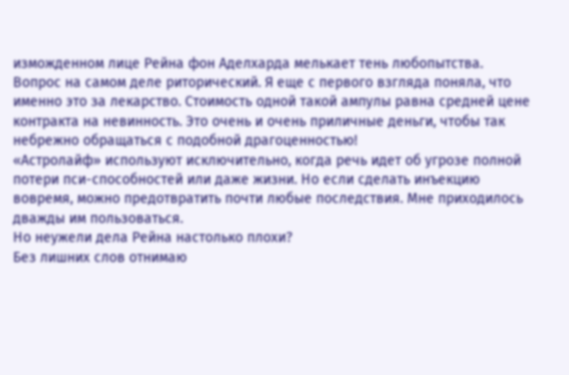изможденном лице Рейна фон Аделхарда мелькает тень любопытства.
Вопрос на самом деле риторический. Я еще с первого взгляда поняла, что именно это за лекарство. Стоимость одной такой ампулы равна средней цене контракта на невинность. Это очень и очень приличные деньги, чтобы так небрежно обращаться с подобной драгоценностью!
«Астролайф» используют исключительно, когда речь идет об угрозе полной потери пси-способностей или даже жизни. Но если сделать инъекцию вовремя, можно предотвратить почти любые последствия. Мне приходилось дважды им пользоваться.
Но неужели дела Рейна настолько плохи?
Без лишних слов отнимаю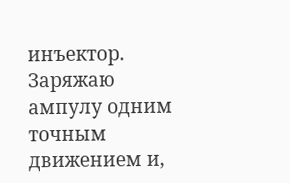инъектор. Заряжаю ампулу одним точным движением и,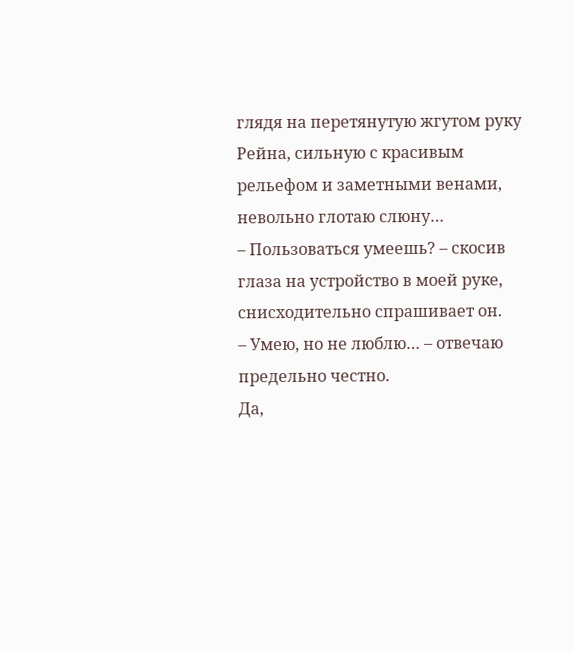глядя на перетянутую жгутом руку Рейна, сильную с красивым рельефом и заметными венами, невольно глотаю слюну…
– Пользоваться умеешь? – скосив глаза на устройство в моей руке, снисходительно спрашивает он.
– Умею, но не люблю… – отвечаю предельно честно.
Да,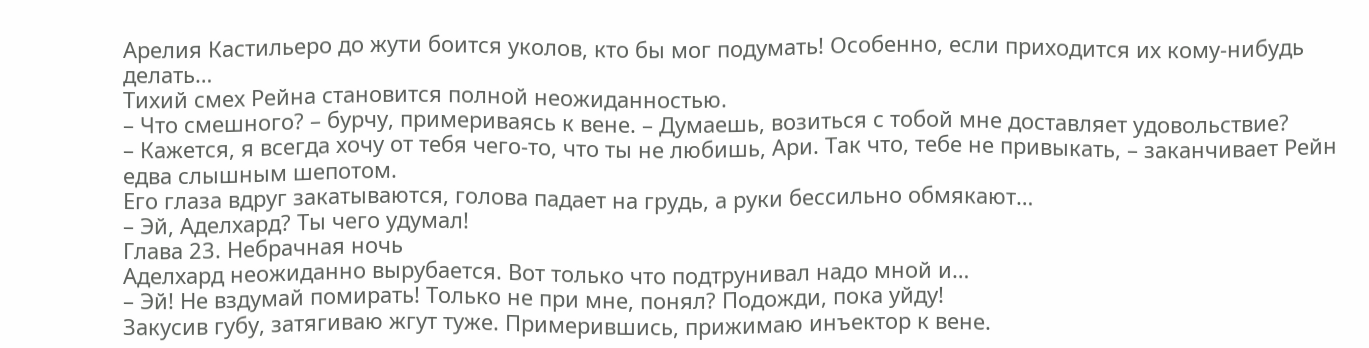Арелия Кастильеро до жути боится уколов, кто бы мог подумать! Особенно, если приходится их кому-нибудь делать…
Тихий смех Рейна становится полной неожиданностью.
– Что смешного? – бурчу, примериваясь к вене. – Думаешь, возиться с тобой мне доставляет удовольствие?
– Кажется, я всегда хочу от тебя чего-то, что ты не любишь, Ари. Так что, тебе не привыкать, – заканчивает Рейн едва слышным шепотом.
Его глаза вдруг закатываются, голова падает на грудь, а руки бессильно обмякают…
– Эй, Аделхард? Ты чего удумал!
Глава 23. Небрачная ночь
Аделхард неожиданно вырубается. Вот только что подтрунивал надо мной и…
– Эй! Не вздумай помирать! Только не при мне, понял? Подожди, пока уйду!
Закусив губу, затягиваю жгут туже. Примерившись, прижимаю инъектор к вене.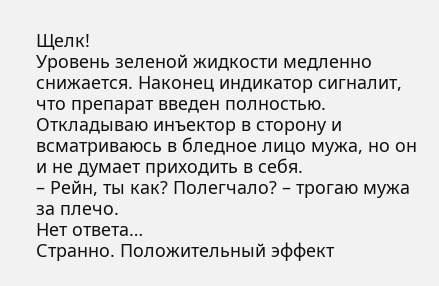Щелк!
Уровень зеленой жидкости медленно снижается. Наконец индикатор сигналит, что препарат введен полностью. Откладываю инъектор в сторону и всматриваюсь в бледное лицо мужа, но он и не думает приходить в себя.
– Рейн, ты как? Полегчало? – трогаю мужа за плечо.
Нет ответа…
Странно. Положительный эффект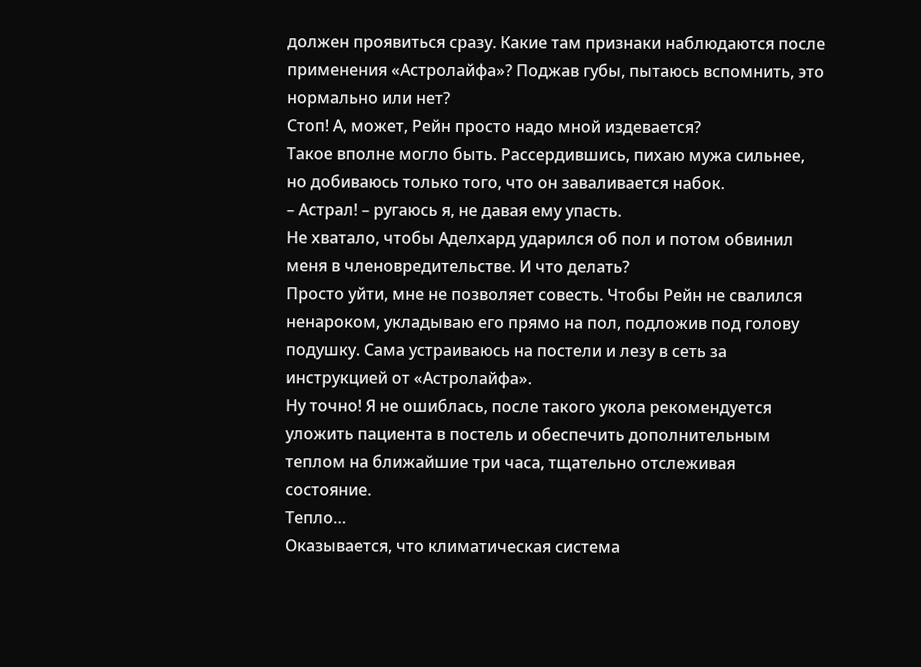должен проявиться сразу. Какие там признаки наблюдаются после применения «Астролайфа»? Поджав губы, пытаюсь вспомнить, это нормально или нет?
Стоп! А, может, Рейн просто надо мной издевается?
Такое вполне могло быть. Рассердившись, пихаю мужа сильнее, но добиваюсь только того, что он заваливается набок.
– Астрал! – ругаюсь я, не давая ему упасть.
Не хватало, чтобы Аделхард ударился об пол и потом обвинил меня в членовредительстве. И что делать?
Просто уйти, мне не позволяет совесть. Чтобы Рейн не свалился ненароком, укладываю его прямо на пол, подложив под голову подушку. Сама устраиваюсь на постели и лезу в сеть за инструкцией от «Астролайфа».
Ну точно! Я не ошиблась, после такого укола рекомендуется уложить пациента в постель и обеспечить дополнительным теплом на ближайшие три часа, тщательно отслеживая состояние.
Тепло…
Оказывается, что климатическая система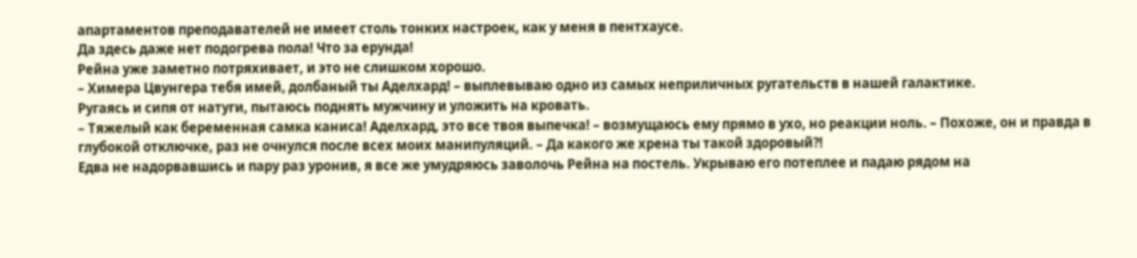апартаментов преподавателей не имеет столь тонких настроек, как у меня в пентхаусе.
Да здесь даже нет подогрева пола! Что за ерунда!
Рейна уже заметно потряхивает, и это не слишком хорошо.
– Химера Цвунгера тебя имей, долбаный ты Аделхард! – выплевываю одно из самых неприличных ругательств в нашей галактике.
Ругаясь и сипя от натуги, пытаюсь поднять мужчину и уложить на кровать.
– Тяжелый как беременная самка каниса! Аделхард, это все твоя выпечка! – возмущаюсь ему прямо в ухо, но реакции ноль. – Похоже, он и правда в глубокой отключке, раз не очнулся после всех моих манипуляций. – Да какого же хрена ты такой здоровый?!
Едва не надорвавшись и пару раз уронив, я все же умудряюсь заволочь Рейна на постель. Укрываю его потеплее и падаю рядом на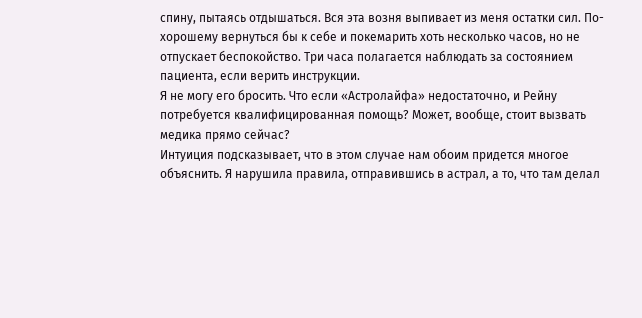спину, пытаясь отдышаться. Вся эта возня выпивает из меня остатки сил. По-хорошему вернуться бы к себе и покемарить хоть несколько часов, но не отпускает беспокойство. Три часа полагается наблюдать за состоянием пациента, если верить инструкции.
Я не могу его бросить. Что если «Астролайфа» недостаточно, и Рейну потребуется квалифицированная помощь? Может, вообще, стоит вызвать медика прямо сейчас?
Интуиция подсказывает, что в этом случае нам обоим придется многое объяснить. Я нарушила правила, отправившись в астрал, а то, что там делал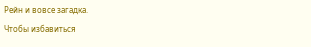Рейн и вовсе загадка.
Чтобы избавиться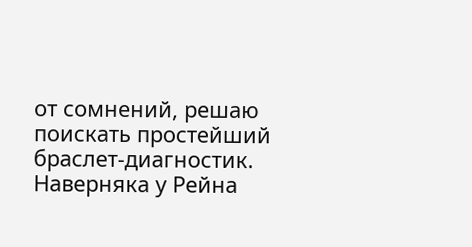от сомнений, решаю поискать простейший браслет-диагностик. Наверняка у Рейна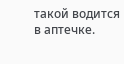такой водится в аптечке.